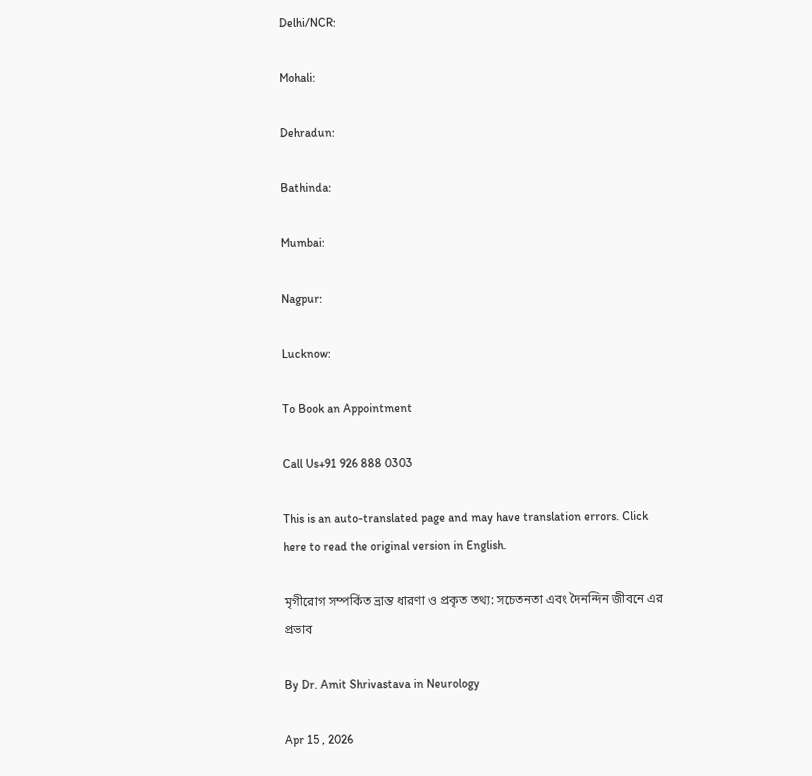Delhi/NCR:

Mohali:

Dehradun:

Bathinda:

Mumbai:

Nagpur:

Lucknow:

To Book an Appointment

Call Us+91 926 888 0303

This is an auto-translated page and may have translation errors. Click here to read the original version in English.

মৃগীরোগ সম্পর্কিত ভ্রান্ত ধারণা ও প্রকৃত তথ্য: সচেতনতা এবং দৈনন্দিন জীবনে এর প্রভাব

By Dr. Amit Shrivastava in Neurology

Apr 15 , 2026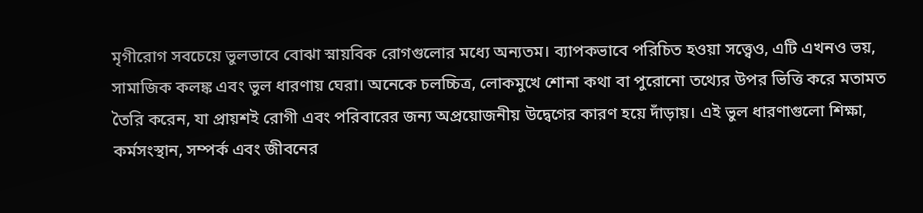মৃগীরোগ সবচেয়ে ভুলভাবে বোঝা স্নায়বিক রোগগুলোর মধ্যে অন্যতম। ব্যাপকভাবে পরিচিত হওয়া সত্ত্বেও, এটি এখনও ভয়, সামাজিক কলঙ্ক এবং ভুল ধারণায় ঘেরা। অনেকে চলচ্চিত্র, লোকমুখে শোনা কথা বা পুরোনো তথ্যের উপর ভিত্তি করে মতামত তৈরি করেন, যা প্রায়শই রোগী এবং পরিবারের জন্য অপ্রয়োজনীয় উদ্বেগের কারণ হয়ে দাঁড়ায়। এই ভুল ধারণাগুলো শিক্ষা, কর্মসংস্থান, সম্পর্ক এবং জীবনের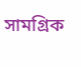সামগ্রিক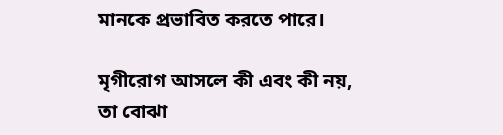মানকে প্রভাবিত করতে পারে।

মৃগীরোগ আসলে কী এবং কী নয়, তা বোঝা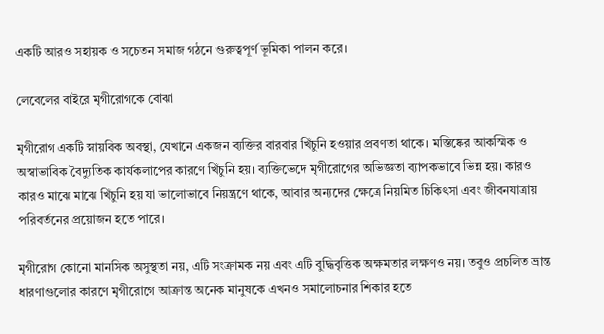একটি আরও সহায়ক ও সচেতন সমাজ গঠনে গুরুত্বপূর্ণ ভূমিকা পালন করে।

লেবেলের বাইরে মৃগীরোগকে বোঝা

মৃগীরোগ একটি স্নায়বিক অবস্থা, যেখানে একজন ব্যক্তির বারবার খিঁচুনি হওয়ার প্রবণতা থাকে। মস্তিষ্কের আকস্মিক ও অস্বাভাবিক বৈদ্যুতিক কার্যকলাপের কারণে খিঁচুনি হয়। ব্যক্তিভেদে মৃগীরোগের অভিজ্ঞতা ব্যাপকভাবে ভিন্ন হয়। কারও কারও মাঝে মাঝে খিঁচুনি হয় যা ভালোভাবে নিয়ন্ত্রণে থাকে, আবার অন্যদের ক্ষেত্রে নিয়মিত চিকিৎসা এবং জীবনযাত্রায় পরিবর্তনের প্রয়োজন হতে পারে।

মৃগীরোগ কোনো মানসিক অসুস্থতা নয়, এটি সংক্রামক নয় এবং এটি বুদ্ধিবৃত্তিক অক্ষমতার লক্ষণও নয়। তবুও প্রচলিত ভ্রান্ত ধারণাগুলোর কারণে মৃগীরোগে আক্রান্ত অনেক মানুষকে এখনও সমালোচনার শিকার হতে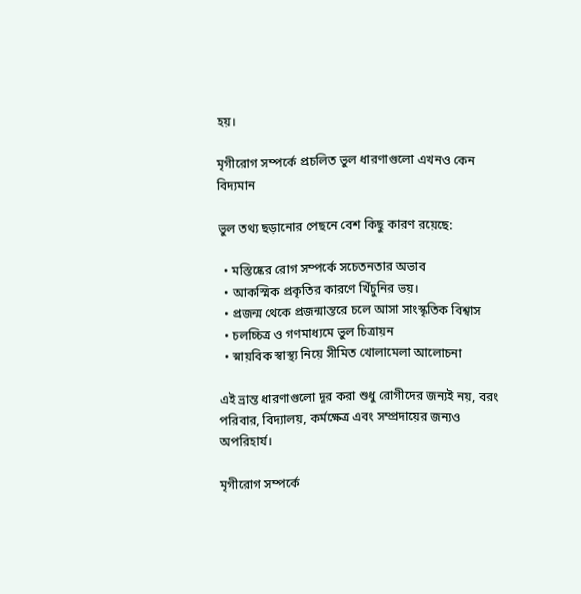হয়।

মৃগীরোগ সম্পর্কে প্রচলিত ভুল ধারণাগুলো এখনও কেন বিদ্যমান

ভুল তথ্য ছড়ানোর পেছনে বেশ কিছু কারণ রয়েছে:

  • মস্তিষ্কের রোগ সম্পর্কে সচেতনতার অভাব
  • আকস্মিক প্রকৃতির কারণে খিঁচুনির ভয়।
  • প্রজন্ম থেকে প্রজন্মান্তরে চলে আসা সাংস্কৃতিক বিশ্বাস
  • চলচ্চিত্র ও গণমাধ্যমে ভুল চিত্রায়ন
  • স্নায়বিক স্বাস্থ্য নিয়ে সীমিত খোলামেলা আলোচনা

এই ভ্রান্ত ধারণাগুলো দূর করা শুধু রোগীদের জন্যই নয়, বরং পরিবার, বিদ্যালয়, কর্মক্ষেত্র এবং সম্প্রদায়ের জন্যও অপরিহার্য।

মৃগীরোগ সম্পর্কে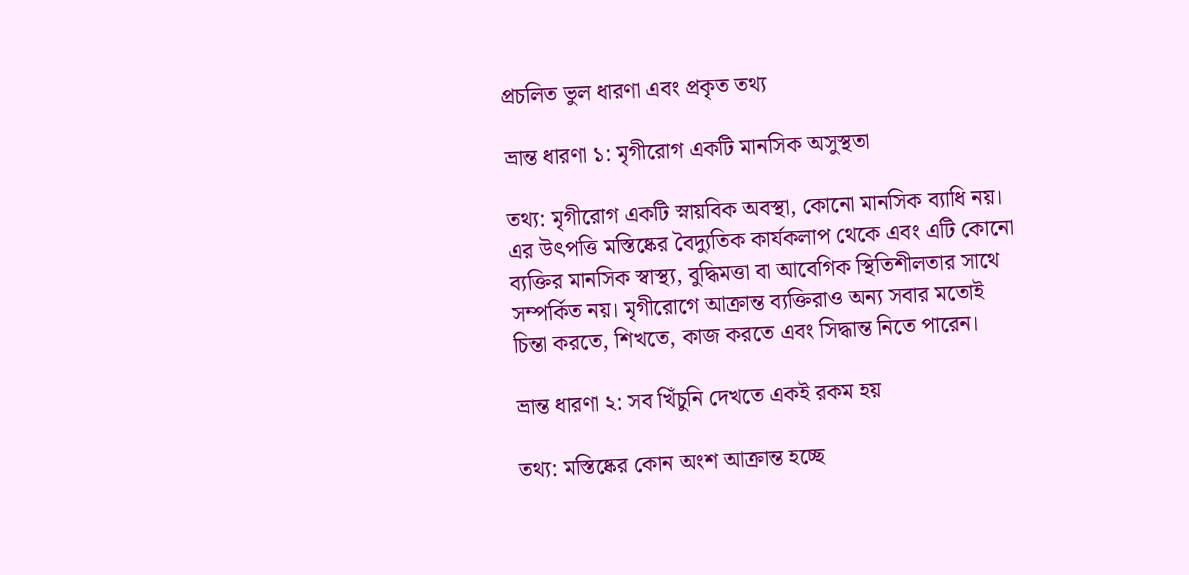প্রচলিত ভুল ধারণা এবং প্রকৃত তথ্য

ভ্রান্ত ধারণা ১: মৃগীরোগ একটি মানসিক অসুস্থতা

তথ্য: মৃগীরোগ একটি স্নায়বিক অবস্থা, কোনো মানসিক ব্যাধি নয়। এর উৎপত্তি মস্তিষ্কের বৈদ্যুতিক কার্যকলাপ থেকে এবং এটি কোনো ব্যক্তির মানসিক স্বাস্থ্য, বুদ্ধিমত্তা বা আবেগিক স্থিতিশীলতার সাথে সম্পর্কিত নয়। মৃগীরোগে আক্রান্ত ব্যক্তিরাও অন্য সবার মতোই চিন্তা করতে, শিখতে, কাজ করতে এবং সিদ্ধান্ত নিতে পারেন।

ভ্রান্ত ধারণা ২: সব খিঁচুনি দেখতে একই রকম হয়

তথ্য: মস্তিষ্কের কোন অংশ আক্রান্ত হচ্ছে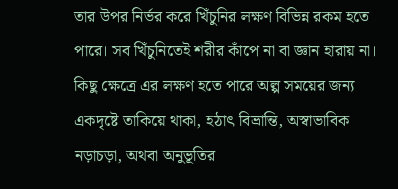তার উপর নির্ভর করে খিঁচুনির লক্ষণ বিভিন্ন রকম হতে পারে। সব খিঁচুনিতেই শরীর কাঁপে না বা জ্ঞান হারায় না। কিছু ক্ষেত্রে এর লক্ষণ হতে পারে অল্প সময়ের জন্য একদৃষ্টে তাকিয়ে থাকা, হঠাৎ বিভ্রান্তি, অস্বাভাবিক নড়াচড়া, অথবা অনুভূতির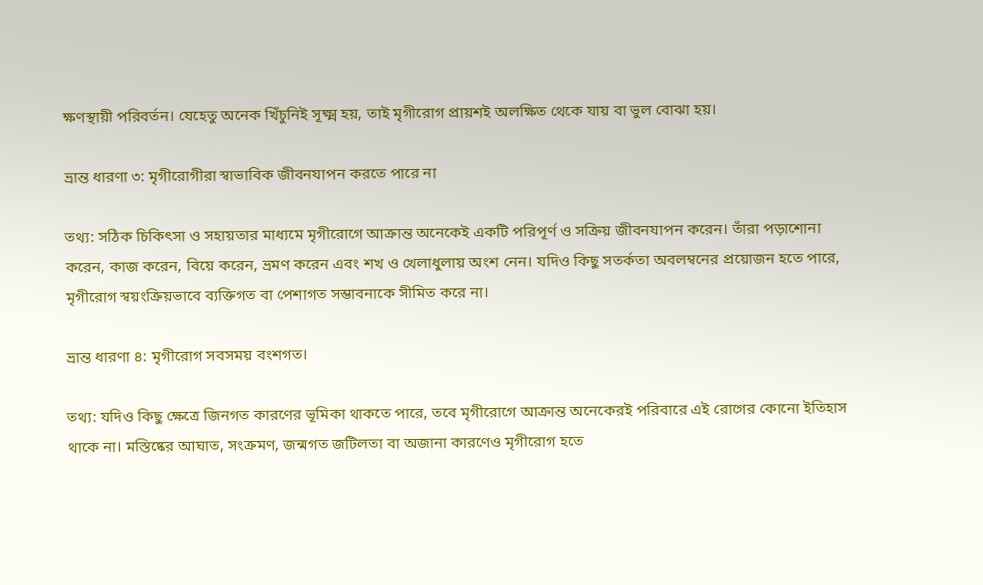ক্ষণস্থায়ী পরিবর্তন। যেহেতু অনেক খিঁচুনিই সূক্ষ্ম হয়, তাই মৃগীরোগ প্রায়শই অলক্ষিত থেকে যায় বা ভুল বোঝা হয়।

ভ্রান্ত ধারণা ৩: মৃগীরোগীরা স্বাভাবিক জীবনযাপন করতে পারে না

তথ্য: সঠিক চিকিৎসা ও সহায়তার মাধ্যমে মৃগীরোগে আক্রান্ত অনেকেই একটি পরিপূর্ণ ও সক্রিয় জীবনযাপন করেন। তাঁরা পড়াশোনা করেন, কাজ করেন, বিয়ে করেন, ভ্রমণ করেন এবং শখ ও খেলাধুলায় অংশ নেন। যদিও কিছু সতর্কতা অবলম্বনের প্রয়োজন হতে পারে, মৃগীরোগ স্বয়ংক্রিয়ভাবে ব্যক্তিগত বা পেশাগত সম্ভাবনাকে সীমিত করে না।

ভ্রান্ত ধারণা ৪: মৃগীরোগ সবসময় বংশগত।

তথ্য: যদিও কিছু ক্ষেত্রে জিনগত কারণের ভূমিকা থাকতে পারে, তবে মৃগীরোগে আক্রান্ত অনেকেরই পরিবারে এই রোগের কোনো ইতিহাস থাকে না। মস্তিষ্কের আঘাত, সংক্রমণ, জন্মগত জটিলতা বা অজানা কারণেও মৃগীরোগ হতে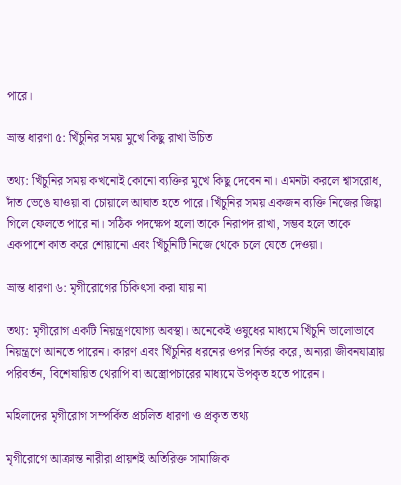পারে।

ভ্রান্ত ধারণা ৫: খিঁচুনির সময় মুখে কিছু রাখা উচিত

তথ্য: খিঁচুনির সময় কখনোই কোনো ব্যক্তির মুখে কিছু দেবেন না। এমনটা করলে শ্বাসরোধ, দাঁত ভেঙে যাওয়া বা চোয়ালে আঘাত হতে পারে। খিঁচুনির সময় একজন ব্যক্তি নিজের জিহ্বা গিলে ফেলতে পারে না। সঠিক পদক্ষেপ হলো তাকে নিরাপদ রাখা, সম্ভব হলে তাকে একপাশে কাত করে শোয়ানো এবং খিঁচুনিটি নিজে থেকে চলে যেতে দেওয়া।

ভ্রান্ত ধারণা ৬: মৃগীরোগের চিকিৎসা করা যায় না

তথ্য: মৃগীরোগ একটি নিয়ন্ত্রণযোগ্য অবস্থা। অনেকেই ওষুধের মাধ্যমে খিঁচুনি ভালোভাবে নিয়ন্ত্রণে আনতে পারেন। কারণ এবং খিঁচুনির ধরনের ওপর নির্ভর করে, অন্যরা জীবনযাত্রায় পরিবর্তন, বিশেষায়িত থেরাপি বা অস্ত্রোপচারের মাধ্যমে উপকৃত হতে পারেন।

মহিলাদের মৃগীরোগ সম্পর্কিত প্রচলিত ধারণা ও প্রকৃত তথ্য

মৃগীরোগে আক্রান্ত নারীরা প্রায়শই অতিরিক্ত সামাজিক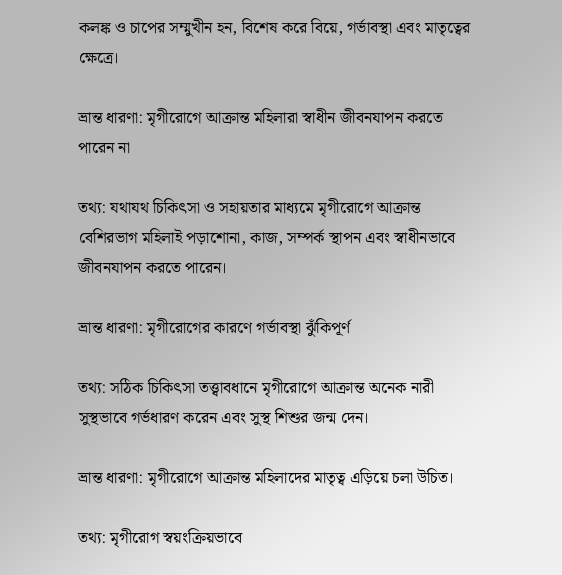কলঙ্ক ও চাপের সম্মুখীন হন, বিশেষ করে বিয়ে, গর্ভাবস্থা এবং মাতৃত্বের ক্ষেত্রে।

ভ্রান্ত ধারণা: মৃগীরোগে আক্রান্ত মহিলারা স্বাধীন জীবনযাপন করতে পারেন না

তথ্য: যথাযথ চিকিৎসা ও সহায়তার মাধ্যমে মৃগীরোগে আক্রান্ত বেশিরভাগ মহিলাই পড়াশোনা, কাজ, সম্পর্ক স্থাপন এবং স্বাধীনভাবে জীবনযাপন করতে পারেন।

ভ্রান্ত ধারণা: মৃগীরোগের কারণে গর্ভাবস্থা ঝুঁকিপূর্ণ

তথ্য: সঠিক চিকিৎসা তত্ত্বাবধানে মৃগীরোগে আক্রান্ত অনেক নারী সুস্থভাবে গর্ভধারণ করেন এবং সুস্থ শিশুর জন্ম দেন।

ভ্রান্ত ধারণা: মৃগীরোগে আক্রান্ত মহিলাদের মাতৃত্ব এড়িয়ে চলা উচিত।

তথ্য: মৃগীরোগ স্বয়ংক্রিয়ভাবে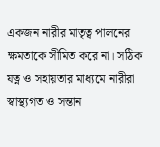একজন নারীর মাতৃত্ব পালনের ক্ষমতাকে সীমিত করে না। সঠিক যত্ন ও সহায়তার মাধ্যমে নারীরা স্বাস্থ্যগত ও সন্তান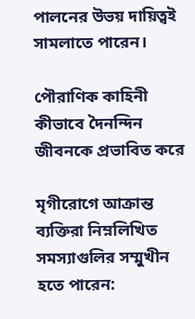পালনের উভয় দায়িত্বই সামলাতে পারেন।

পৌরাণিক কাহিনী কীভাবে দৈনন্দিন জীবনকে প্রভাবিত করে

মৃগীরোগে আক্রান্ত ব্যক্তিরা নিম্নলিখিত সমস্যাগুলির সম্মুখীন হতে পারেন: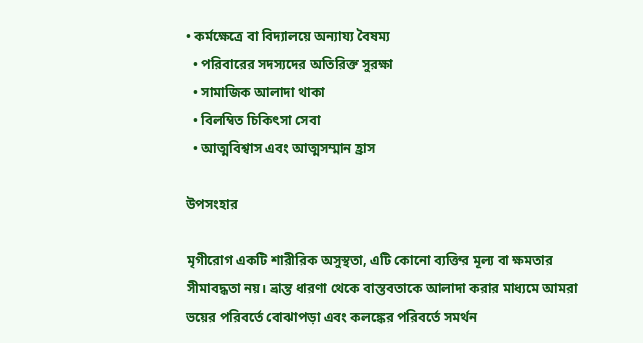• কর্মক্ষেত্রে বা বিদ্যালয়ে অন্যায্য বৈষম্য
  • পরিবারের সদস্যদের অতিরিক্ত সুরক্ষা
  • সামাজিক আলাদা থাকা
  • বিলম্বিত চিকিৎসা সেবা
  • আত্মবিশ্বাস এবং আত্মসম্মান হ্রাস

উপসংহার

মৃগীরোগ একটি শারীরিক অসুস্থতা, এটি কোনো ব্যক্তির মূল্য বা ক্ষমতার সীমাবদ্ধতা নয়। ভ্রান্ত ধারণা থেকে বাস্তবতাকে আলাদা করার মাধ্যমে আমরা ভয়ের পরিবর্তে বোঝাপড়া এবং কলঙ্কের পরিবর্তে সমর্থন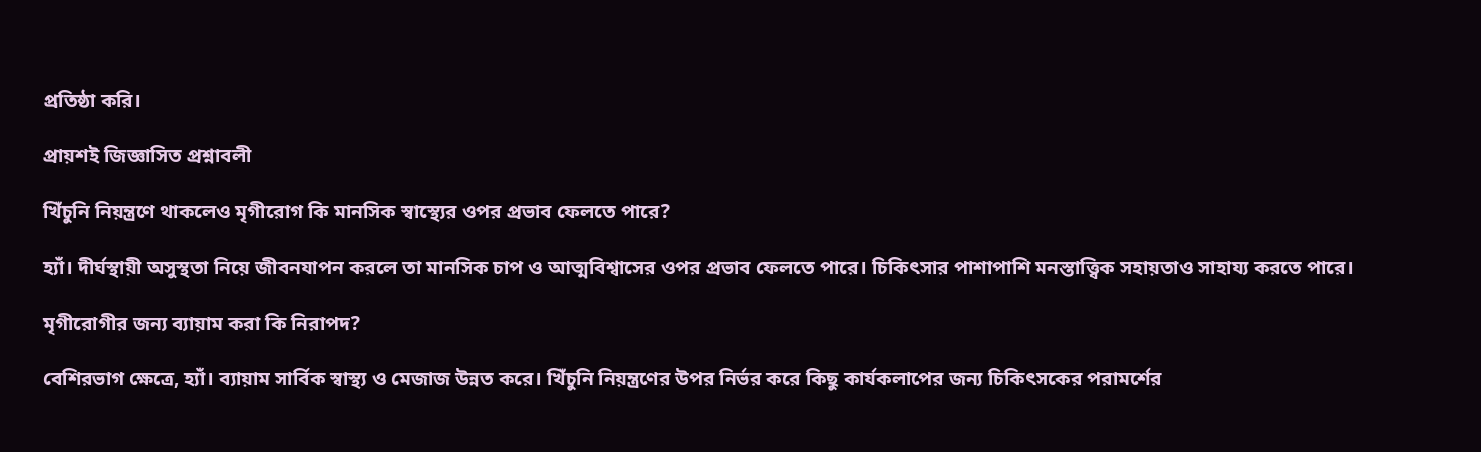প্রতিষ্ঠা করি।

প্রায়শই জিজ্ঞাসিত প্রশ্নাবলী

খিঁচুনি নিয়ন্ত্রণে থাকলেও মৃগীরোগ কি মানসিক স্বাস্থ্যের ওপর প্রভাব ফেলতে পারে?

হ্যাঁ। দীর্ঘস্থায়ী অসুস্থতা নিয়ে জীবনযাপন করলে তা মানসিক চাপ ও আত্মবিশ্বাসের ওপর প্রভাব ফেলতে পারে। চিকিৎসার পাশাপাশি মনস্তাত্ত্বিক সহায়তাও সাহায্য করতে পারে।

মৃগীরোগীর জন্য ব্যায়াম করা কি নিরাপদ?

বেশিরভাগ ক্ষেত্রে, হ্যাঁ। ব্যায়াম সার্বিক স্বাস্থ্য ও মেজাজ উন্নত করে। খিঁচুনি নিয়ন্ত্রণের উপর নির্ভর করে কিছু কার্যকলাপের জন্য চিকিৎসকের পরামর্শের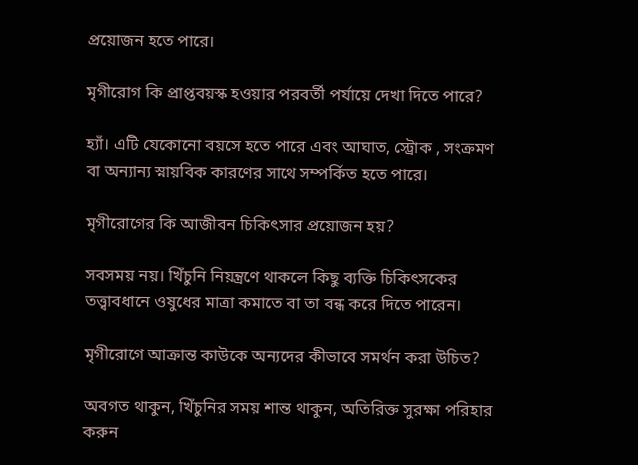প্রয়োজন হতে পারে।

মৃগীরোগ কি প্রাপ্তবয়স্ক হওয়ার পরবর্তী পর্যায়ে দেখা দিতে পারে?

হ্যাঁ। এটি যেকোনো বয়সে হতে পারে এবং আঘাত, স্ট্রোক , সংক্রমণ বা অন্যান্য স্নায়বিক কারণের সাথে সম্পর্কিত হতে পারে।

মৃগীরোগের কি আজীবন চিকিৎসার প্রয়োজন হয়?

সবসময় নয়। খিঁচুনি নিয়ন্ত্রণে থাকলে কিছু ব্যক্তি চিকিৎসকের তত্ত্বাবধানে ওষুধের মাত্রা কমাতে বা তা বন্ধ করে দিতে পারেন।

মৃগীরোগে আক্রান্ত কাউকে অন্যদের কীভাবে সমর্থন করা উচিত?

অবগত থাকুন, খিঁচুনির সময় শান্ত থাকুন, অতিরিক্ত সুরক্ষা পরিহার করুন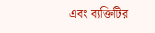এবং ব্যক্তিটির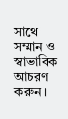সাথে সম্মান ও স্বাভাবিক আচরণ করুন।